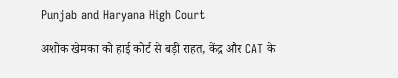Punjab and Haryana High Court

अशोक खेमका को हाई कोर्ट से बड़ी राहत, केंद्र और CAT के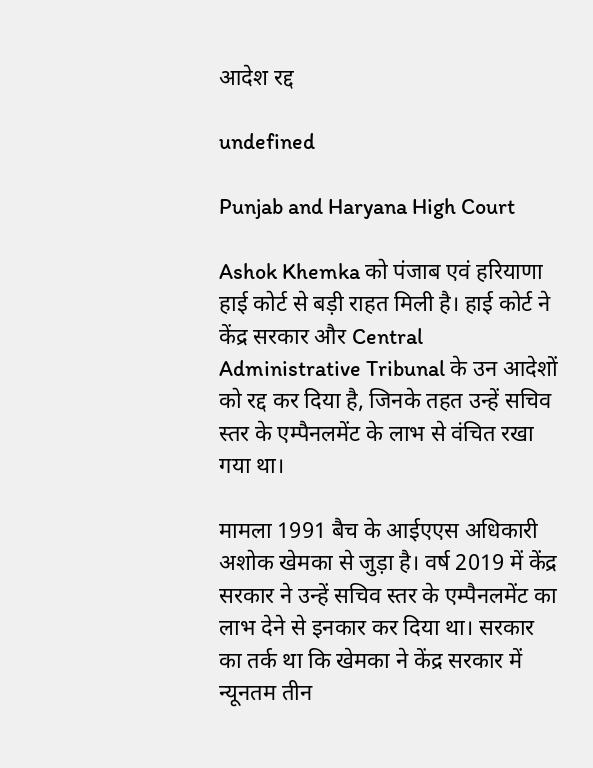आदेश रद्द

undefined

Punjab and Haryana High Court

Ashok Khemka को पंजाब एवं हरियाणा हाई कोर्ट से बड़ी राहत मिली है। हाई कोर्ट ने केंद्र सरकार और Central Administrative Tribunal के उन आदेशों को रद्द कर दिया है, जिनके तहत उन्हें सचिव स्तर के एम्पैनलमेंट के लाभ से वंचित रखा गया था।

मामला 1991 बैच के आईएएस अधिकारी अशोक खेमका से जुड़ा है। वर्ष 2019 में केंद्र सरकार ने उन्हें सचिव स्तर के एम्पैनलमेंट का लाभ देने से इनकार कर दिया था। सरकार का तर्क था कि खेमका ने केंद्र सरकार में न्यूनतम तीन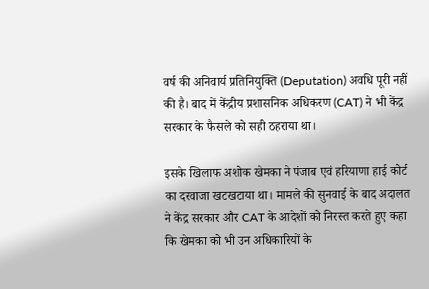वर्ष की अनिवार्य प्रतिनियुक्ति (Deputation) अवधि पूरी नहीं की है। बाद में केंद्रीय प्रशासनिक अधिकरण (CAT) ने भी केंद्र सरकार के फैसले को सही ठहराया था।

इसके खिलाफ अशोक खेमका ने पंजाब एवं हरियाणा हाई कोर्ट का दरवाजा खटखटाया था। मामले की सुनवाई के बाद अदालत ने केंद्र सरकार और CAT के आदेशों को निरस्त करते हुए कहा कि खेमका को भी उन अधिकारियों के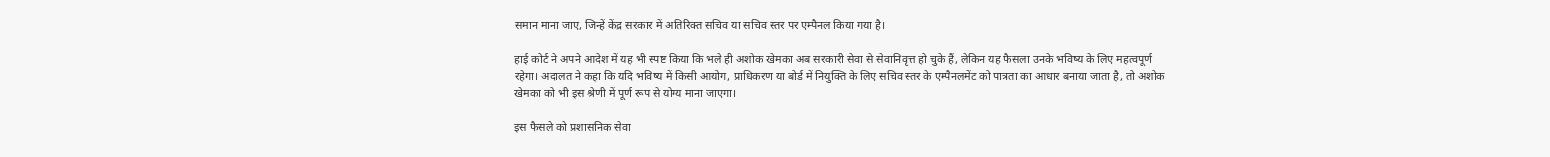समान माना जाए, जिन्हें केंद्र सरकार में अतिरिक्त सचिव या सचिव स्तर पर एम्पैनल किया गया है।

हाई कोर्ट ने अपने आदेश में यह भी स्पष्ट किया कि भले ही अशोक खेमका अब सरकारी सेवा से सेवानिवृत्त हो चुके हैं, लेकिन यह फैसला उनके भविष्य के लिए महत्वपूर्ण रहेगा। अदालत ने कहा कि यदि भविष्य में किसी आयोग, प्राधिकरण या बोर्ड में नियुक्ति के लिए सचिव स्तर के एम्पैनलमेंट को पात्रता का आधार बनाया जाता है, तो अशोक खेमका को भी इस श्रेणी में पूर्ण रूप से योग्य माना जाएगा।

इस फैसले को प्रशासनिक सेवा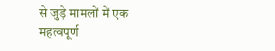से जुड़े मामलों में एक महत्वपूर्ण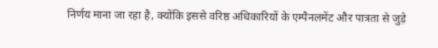निर्णय माना जा रहा है, क्योंकि इससे वरिष्ठ अधिकारियों के एम्पैनलमेंट और पात्रता से जुड़े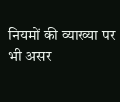नियमों की व्याख्या पर भी असर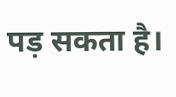पड़ सकता है।